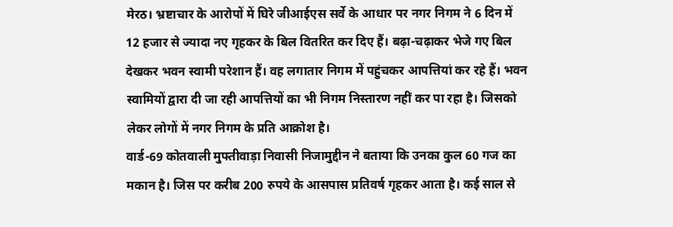मेरठ। भ्रष्टाचार के आरोपों में घिरे जीआईएस सर्वे के आधार पर नगर निगम ने 6 दिन में 12 हजार से ज्यादा नए गृहकर के बिल वितरित कर दिए हैं। बढ़ा-चढ़ाकर भेजे गए बिल देखकर भवन स्वामी परेशान हैं। वह लगातार निगम में पहुंचकर आपत्तियां कर रहे हैं। भवन स्वामियों द्वारा दी जा रही आपत्तियों का भी निगम निस्तारण नहीं कर पा रहा है। जिसको लेकर लोगों में नगर निगम के प्रति आक्रोश है।
वार्ड-69 कोतवाली मुफ्तीवाड़ा निवासी निजामुद्दीन ने बताया कि उनका कुल 60 गज का मकान है। जिस पर करीब 200 रुपये के आसपास प्रतिवर्ष गृहकर आता है। कई साल से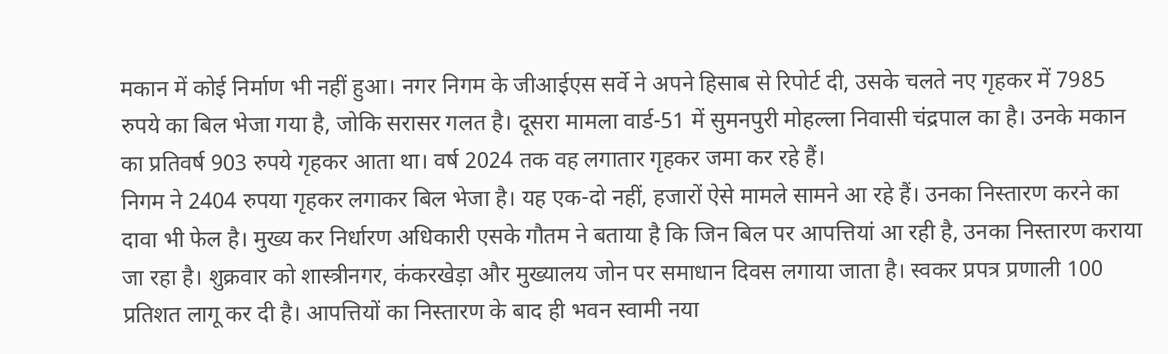मकान में कोई निर्माण भी नहीं हुआ। नगर निगम के जीआईएस सर्वे ने अपने हिसाब से रिपोर्ट दी, उसके चलते नए गृहकर में 7985 रुपये का बिल भेजा गया है, जोकि सरासर गलत है। दूसरा मामला वार्ड-51 में सुमनपुरी मोहल्ला निवासी चंद्रपाल का है। उनके मकान का प्रतिवर्ष 903 रुपये गृहकर आता था। वर्ष 2024 तक वह लगातार गृहकर जमा कर रहे हैं।
निगम ने 2404 रुपया गृहकर लगाकर बिल भेजा है। यह एक-दो नहीं, हजारों ऐसे मामले सामने आ रहे हैं। उनका निस्तारण करने का दावा भी फेल है। मुख्य कर निर्धारण अधिकारी एसके गौतम ने बताया है कि जिन बिल पर आपत्तियां आ रही है, उनका निस्तारण कराया जा रहा है। शुक्रवार को शास्त्रीनगर, कंकरखेड़ा और मुख्यालय जोन पर समाधान दिवस लगाया जाता है। स्वकर प्रपत्र प्रणाली 100 प्रतिशत लागू कर दी है। आपत्तियों का निस्तारण के बाद ही भवन स्वामी नया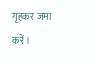गृहकर जमा करें।